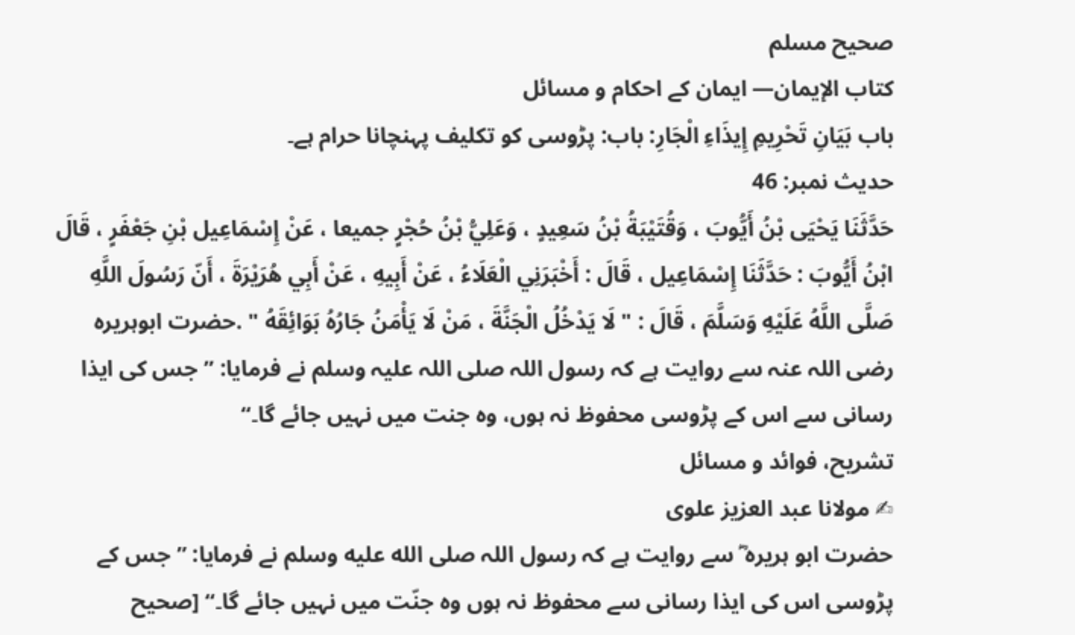صحيح مسلم
كتاب الإيمان— ایمان کے احکام و مسائل
باب بَيَانِ تَحْرِيمِ إِيذَاءِ الْجَارِ: باب: پڑوسی کو تکلیف پہنچانا حرام ہے۔
حدیث نمبر: 46
حَدَّثَنَا يَحْيَى بْنُ أَيُّوبَ ، وَقُتَيْبَةُ بْنُ سَعِيدٍ ، وَعَلِيُّ بْنُ حُجْرٍ جميعا ، عَنْ إِسْمَاعِيل بْنِ جَعْفَرٍ ، قَالَ ابْنُ أَيُّوبَ : حَدَّثَنَا إِسْمَاعِيل ، قَالَ : أَخْبَرَنِي الْعَلَاءُ ، عَنْ أَبِيهِ ، عَنْ أَبِي هُرَيْرَةَ ، أَنّ رَسُولَ اللَّهِ صَلَّى اللَّهُ عَلَيْهِ وَسَلَّمَ ، قَالَ : " لَا يَدْخُلُ الْجَنَّةَ ، مَنْ لَا يَأْمَنُ جَارُهُ بَوَائِقَهُ " .حضرت ابوہریرہ رضی اللہ عنہ سے روایت ہے کہ رسول اللہ صلی اللہ علیہ وسلم نے فرمایا: ”جس کی ایذا رسانی سے اس کے پڑوسی محفوظ نہ ہوں، وہ جنت میں نہیں جائے گا۔“
تشریح، فوائد و مسائل
✍ مولانا عبد العزیز علوی
حضرت ابو ہریرہ ؓ سے روایت ہے کہ رسول اللہ صلى الله عليه وسلم نے فرمایا: ’’جس کے پڑوسی اس کی ایذا رسانی سے محفوظ نہ ہوں وہ جنّت میں نہیں جائے گا۔‘‘ [صحيح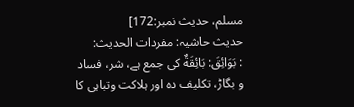مسلم، حديث نمبر:172]
حدیث حاشیہ: مفردات الحدیث:
: بَوَائِقَ: بَائِقَةٌ کی جمع ہے، شر، فساد و بگاڑ، تکلیف دہ اور ہلاکت وتباہی کا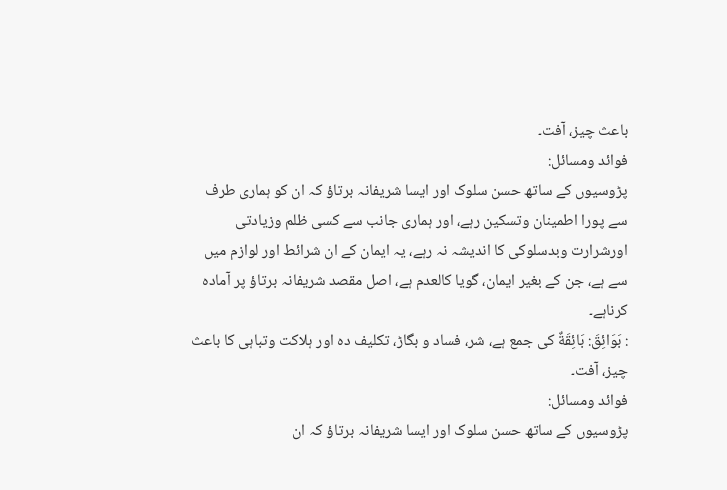باعث چیز، آفت۔
فوائد ومسائل:
پڑوسیوں کے ساتھ حسن سلوک اور ایسا شریفانہ برتاؤ کہ ان کو ہماری طرف سے پورا اطمینان وتسکین رہے، اور ہماری جانب سے کسی ظلم وزیادتی اورشرارت وبدسلوکی کا اندیشہ نہ رہے، یہ ایمان کے ان شرائط اور لوازم میں سے ہے، جن کے بغیر ایمان، گویا کالعدم ہے، اصل مقصد شریفانہ برتاؤ پر آمادہ کرناہے۔
: بَوَائِقَ: بَائِقَةٌ کی جمع ہے، شر، فساد و بگاڑ، تکلیف دہ اور ہلاکت وتباہی کا باعث چیز، آفت۔
فوائد ومسائل:
پڑوسیوں کے ساتھ حسن سلوک اور ایسا شریفانہ برتاؤ کہ ان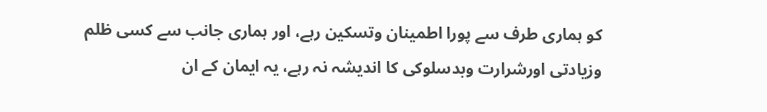کو ہماری طرف سے پورا اطمینان وتسکین رہے، اور ہماری جانب سے کسی ظلم وزیادتی اورشرارت وبدسلوکی کا اندیشہ نہ رہے، یہ ایمان کے ان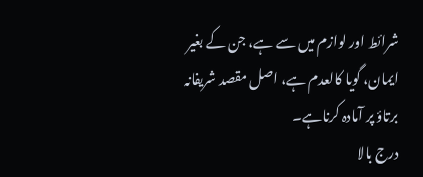شرائط اور لوازم میں سے ہے، جن کے بغیر ایمان، گویا کالعدم ہے، اصل مقصد شریفانہ برتاؤ پر آمادہ کرناہے۔
درج بالا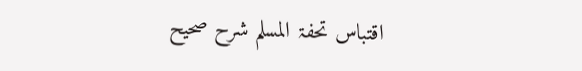اقتباس تحفۃ المسلم شرح صحیح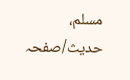مسلم، حدیث/صفحہ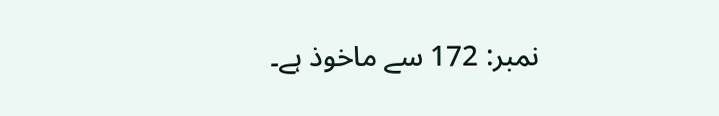نمبر: 172 سے ماخوذ ہے۔